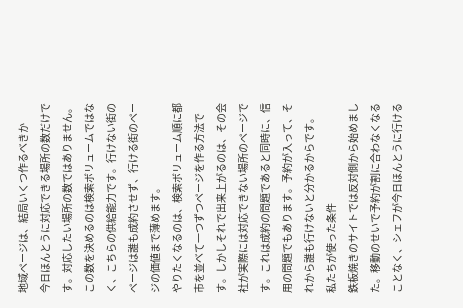地域ページは、結局いくつ作るべきか
今日ほんとうに対応できる場所の数だけです。対応したい場所の数ではありません。この数を決めるのは検索ボリュームではなく、こちらの供給能力です。行けない街のページは誰も成約させず、行ける街のページの価値まで薄めます。
やりたくなるのは、検索ボリューム順に都市を並べて一つずつページを作る方法です。しかしそれで出来上がるのは、その会社が実際には対応できない場所のページです。これは成約の問題であると同時に、信用の問題でもあります。予約が入って、それから誰も行けないと分かるからです。
私たちが使った条件
鉄板焼きのサイトでは反対側から始めました。移動のせいで予約が割に合わなくなることなく、シェフが今日ほんとうに行ける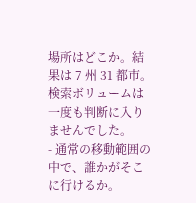場所はどこか。結果は 7 州 31 都市。検索ボリュームは一度も判断に入りませんでした。
- 通常の移動範囲の中で、誰かがそこに行けるか。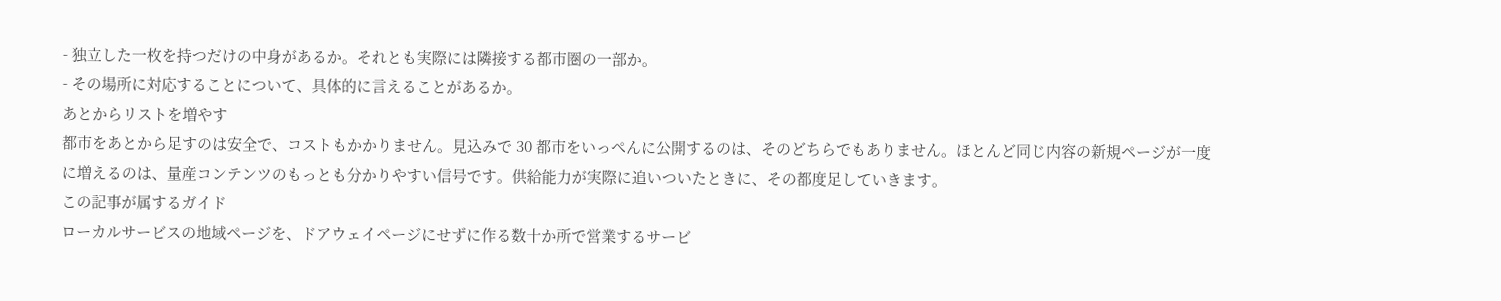- 独立した一枚を持つだけの中身があるか。それとも実際には隣接する都市圏の一部か。
- その場所に対応することについて、具体的に言えることがあるか。
あとからリストを増やす
都市をあとから足すのは安全で、コストもかかりません。見込みで 30 都市をいっぺんに公開するのは、そのどちらでもありません。ほとんど同じ内容の新規ページが一度に増えるのは、量産コンテンツのもっとも分かりやすい信号です。供給能力が実際に追いついたときに、その都度足していきます。
この記事が属するガイド
ローカルサービスの地域ページを、ドアウェイページにせずに作る数十か所で営業するサービ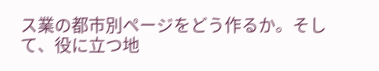ス業の都市別ページをどう作るか。そして、役に立つ地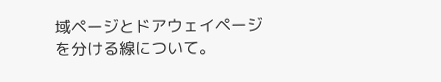域ページとドアウェイページを分ける線について。